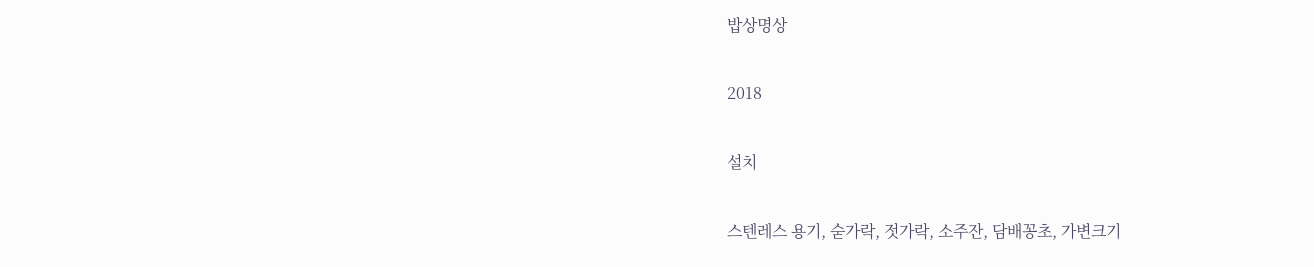밥상명상

2018

설치

스텐레스 용기, 숟가락, 젓가락, 소주잔, 담배꽁초, 가변크기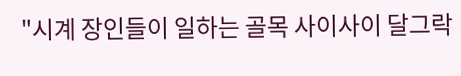"시계 장인들이 일하는 골목 사이사이 달그락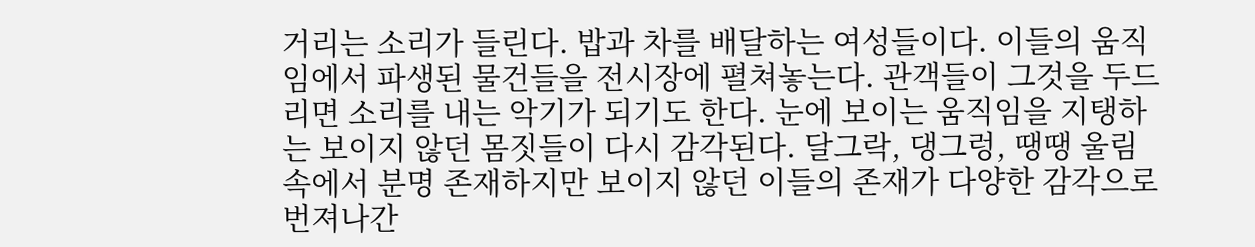거리는 소리가 들린다. 밥과 차를 배달하는 여성들이다. 이들의 움직임에서 파생된 물건들을 전시장에 펼쳐놓는다. 관객들이 그것을 두드리면 소리를 내는 악기가 되기도 한다. 눈에 보이는 움직임을 지탱하는 보이지 않던 몸짓들이 다시 감각된다. 달그락, 댕그렁, 땡땡 울림 속에서 분명 존재하지만 보이지 않던 이들의 존재가 다양한 감각으로 번져나간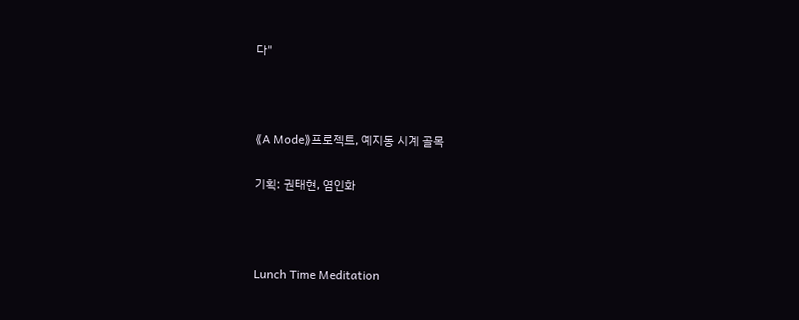다"



⟪A Mode⟫프로젝트, 예지동 시계 골목

기획: 권태현, 염인화



Lunch Time Meditation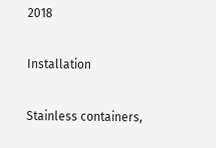2018

Installation

Stainless containers,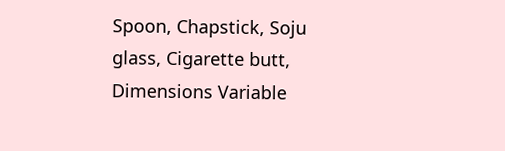Spoon, Chapstick, Soju glass, Cigarette butt, Dimensions Variable